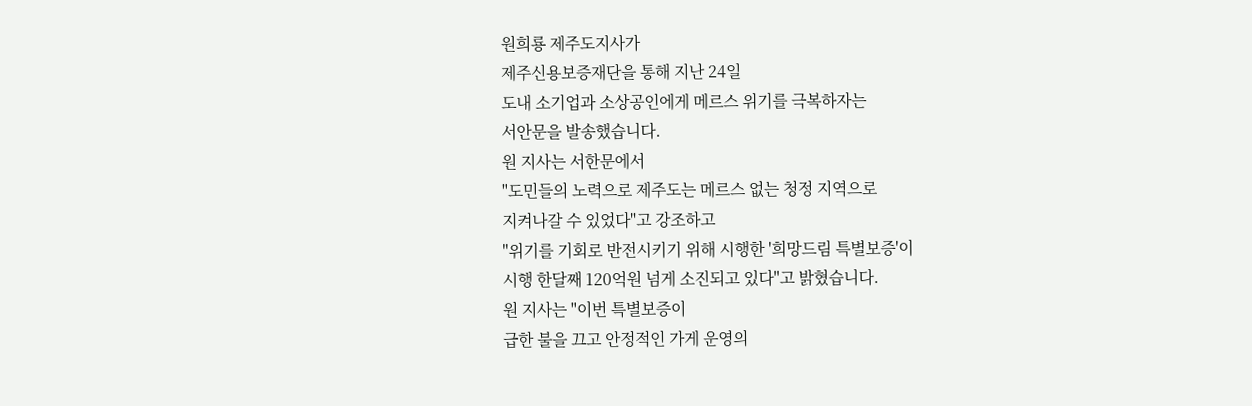원희룡 제주도지사가
제주신용보증재단을 통해 지난 24일
도내 소기업과 소상공인에게 메르스 위기를 극복하자는
서안문을 발송했습니다.
원 지사는 서한문에서
"도민들의 노력으로 제주도는 메르스 없는 청정 지역으로
지켜나갈 수 있었다"고 강조하고
"위기를 기회로 반전시키기 위해 시행한 '희망드림 특별보증'이
시행 한달째 120억원 넘게 소진되고 있다"고 밝혔습니다.
원 지사는 "이번 특별보증이
급한 불을 끄고 안정적인 가게 운영의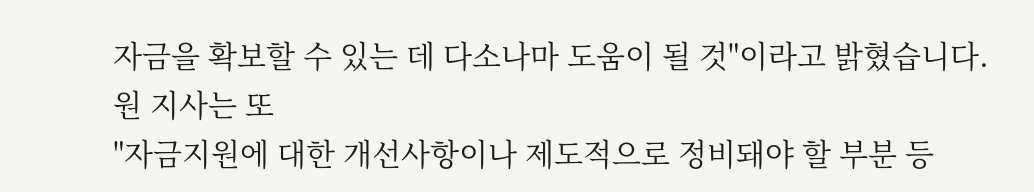자금을 확보할 수 있는 데 다소나마 도움이 될 것"이라고 밝혔습니다.
원 지사는 또
"자금지원에 대한 개선사항이나 제도적으로 정비돼야 할 부분 등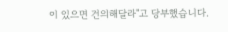이 있으면 건의해달라"고 당부했습니다.